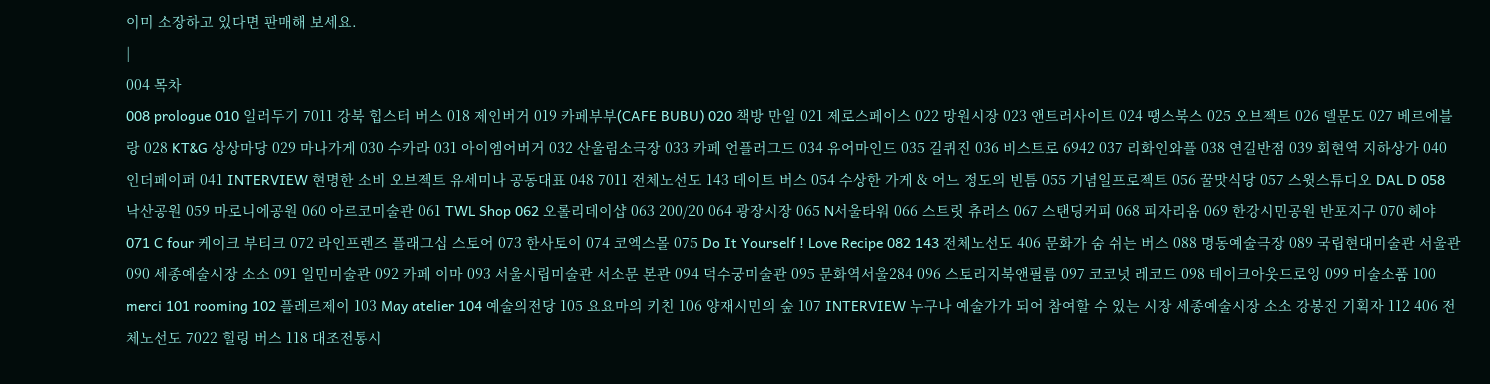이미 소장하고 있다면 판매해 보세요.
|
004 목차
008 prologue 010 일러두기 7011 강북 힙스터 버스 018 제인버거 019 카페부부(CAFE BUBU) 020 책방 만일 021 제로스페이스 022 망원시장 023 앤트러사이트 024 땡스북스 025 오브젝트 026 델문도 027 베르에블랑 028 KT&G 상상마당 029 마나가게 030 수카라 031 아이엠어버거 032 산울림소극장 033 카페 언플러그드 034 유어마인드 035 길퀴진 036 비스트로 6942 037 리화인와플 038 연길반점 039 회현역 지하상가 040 인더페이퍼 041 INTERVIEW 현명한 소비 오브젝트 유세미나 공동대표 048 7011 전체노선도 143 데이트 버스 054 수상한 가게 & 어느 정도의 빈틈 055 기념일프로젝트 056 꿀맛식당 057 스윗스튜디오 DAL D 058 낙산공원 059 마로니에공원 060 아르코미술관 061 TWL Shop 062 오롤리데이샵 063 200/20 064 광장시장 065 N서울타워 066 스트릿 츄러스 067 스탠딩커피 068 피자리움 069 한강시민공원 반포지구 070 헤야 071 C four 케이크 부티크 072 라인프렌즈 플래그십 스토어 073 한사토이 074 코엑스몰 075 Do It Yourself ! Love Recipe 082 143 전체노선도 406 문화가 숨 쉬는 버스 088 명동예술극장 089 국립현대미술관 서울관 090 세종예술시장 소소 091 일민미술관 092 카페 이마 093 서울시립미술관 서소문 본관 094 덕수궁미술관 095 문화역서울284 096 스토리지북앤필름 097 코코넛 레코드 098 테이크아웃드로잉 099 미술소품 100 merci 101 rooming 102 플레르제이 103 May atelier 104 예술의전당 105 요요마의 키친 106 양재시민의 숲 107 INTERVIEW 누구나 예술가가 되어 참여할 수 있는 시장 세종예술시장 소소 강봉진 기획자 112 406 전체노선도 7022 힐링 버스 118 대조전통시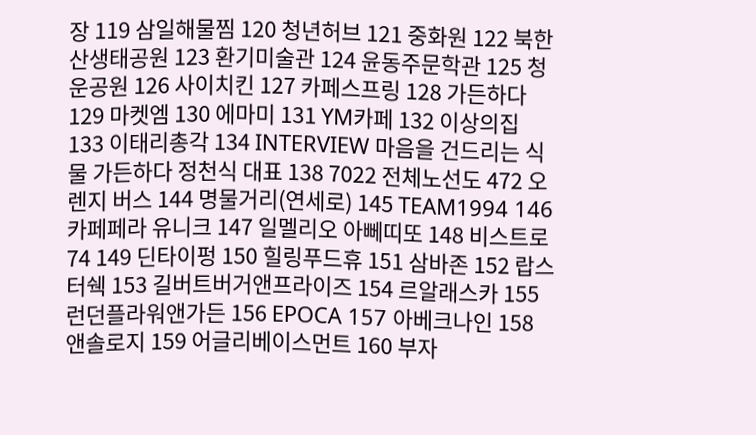장 119 삼일해물찜 120 청년허브 121 중화원 122 북한산생태공원 123 환기미술관 124 윤동주문학관 125 청운공원 126 사이치킨 127 카페스프링 128 가든하다 129 마켓엠 130 에마미 131 YM카페 132 이상의집 133 이태리총각 134 INTERVIEW 마음을 건드리는 식물 가든하다 정천식 대표 138 7022 전체노선도 472 오렌지 버스 144 명물거리(연세로) 145 TEAM1994 146 카페페라 유니크 147 일멜리오 아뻬띠또 148 비스트로74 149 딘타이펑 150 힐링푸드휴 151 삼바존 152 랍스터쉑 153 길버트버거앤프라이즈 154 르알래스카 155 런던플라워앤가든 156 EPOCA 157 아베크나인 158 앤솔로지 159 어글리베이스먼트 160 부자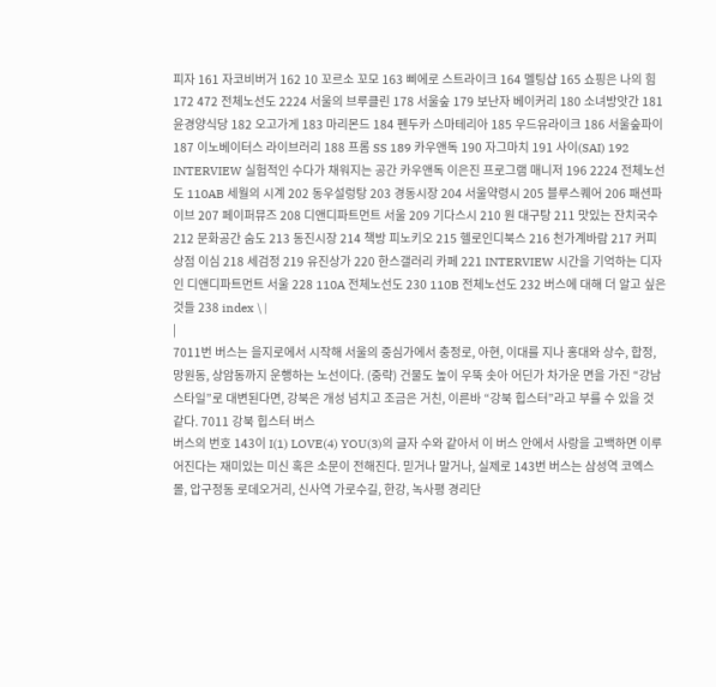피자 161 자코비버거 162 10 꼬르소 꼬모 163 삐에로 스트라이크 164 멜팅샵 165 쇼핑은 나의 힘 172 472 전체노선도 2224 서울의 브루클린 178 서울숲 179 보난자 베이커리 180 소녀방앗간 181 윤경양식당 182 오고가게 183 마리몬드 184 펜두카 스마테리아 185 우드유라이크 186 서울숲파이 187 이노베이터스 라이브러리 188 프롬 SS 189 카우앤독 190 자그마치 191 사이(SAI) 192 INTERVIEW 실험적인 수다가 채워지는 공간 카우앤독 이은진 프로그램 매니저 196 2224 전체노선도 110AB 세월의 시계 202 동우설렁탕 203 경동시장 204 서울약령시 205 블루스퀘어 206 패션파이브 207 페이퍼뮤즈 208 디앤디파트먼트 서울 209 기다스시 210 원 대구탕 211 맛있는 잔치국수 212 문화공간 숨도 213 동진시장 214 책방 피노키오 215 헬로인디북스 216 천가계바람 217 커피상점 이심 218 세검정 219 유진상가 220 한스갤러리 카페 221 INTERVIEW 시간을 기억하는 디자인 디앤디파트먼트 서울 228 110A 전체노선도 230 110B 전체노선도 232 버스에 대해 더 알고 싶은 것들 238 index \ |
|
7011번 버스는 을지로에서 시작해 서울의 중심가에서 충정로, 아현, 이대를 지나 홍대와 상수, 합정, 망원동, 상암동까지 운행하는 노선이다. (중략) 건물도 높이 우뚝 솟아 어딘가 차가운 면을 가진 “강남스타일”로 대변된다면, 강북은 개성 넘치고 조금은 거친, 이른바 “강북 힙스터”라고 부를 수 있을 것 같다. 7011 강북 힙스터 버스
버스의 번호 143이 I(1) LOVE(4) YOU(3)의 글자 수와 같아서 이 버스 안에서 사랑을 고백하면 이루어진다는 재미있는 미신 혹은 소문이 전해진다. 믿거나 말거나, 실제로 143번 버스는 삼성역 코엑스몰, 압구정동 로데오거리, 신사역 가로수길, 한강, 녹사평 경리단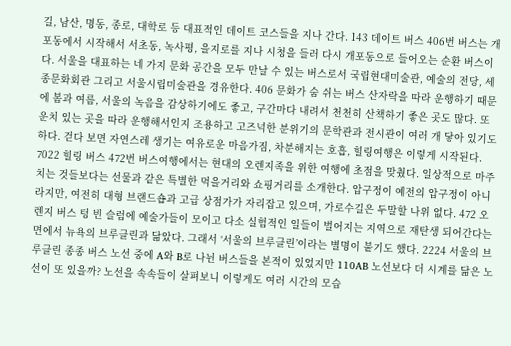길, 남산, 명동, 종로, 대학로 등 대표적인 데이트 코스들을 지나 간다. 143 데이트 버스 406번 버스는 개포동에서 시작해서 서초동, 녹사평, 을지로를 지나 시청을 들러 다시 개포동으로 들어오는 순환 버스이다. 서울을 대표하는 네 가지 문화 공간을 모두 만날 수 있는 버스로서 국립현대미술관, 예술의 전당, 세종문화회관 그리고 서울시립미술관을 경유한다. 406 문화가 숨 쉬는 버스 산자락을 따라 운행하기 때문에 봄과 여름, 서울의 녹음을 감상하기에도 좋고, 구간마다 내려서 천천히 산책하기 좋은 곳도 많다. 또 운치 있는 곳을 따라 운행해서인지 조용하고 고즈넉한 분위기의 문학관과 전시관이 여러 개 닿아 있기도 하다. 걷다 보면 자연스레 생기는 여유로운 마음가짐, 차분해지는 호흡, 힐링여행은 이렇게 시작된다. 7022 힐링 버스 472번 버스여행에서는 현대의 오렌지족을 위한 여행에 초점을 맞췄다. 일상적으로 마주치는 것들보다는 선물과 같은 특별한 먹을거리와 쇼핑거리를 소개한다. 압구정이 예전의 압구정이 아니라지만, 여전히 대형 브랜드숍과 고급 상점가가 자리잡고 있으며, 가로수길은 두말할 나위 없다. 472 오렌지 버스 텅 빈 슬럼에 예술가들이 모이고 다소 실험적인 일들이 벌어지는 지역으로 재탄생 되어간다는 면에서 뉴욕의 브루클린과 닮았다. 그래서 ‘서울의 브루클린’이라는 별명이 붙기도 했다. 2224 서울의 브루클린 종종 버스 노선 중에 A와 B로 나뉜 버스들을 본적이 있었지만 110AB 노선보다 더 시계를 닮은 노선이 또 있을까? 노선을 속속들이 살펴보니 이렇게도 여러 시간의 모습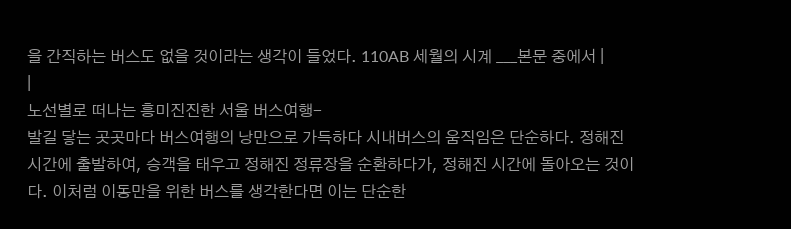을 간직하는 버스도 없을 것이라는 생각이 들었다. 110AB 세월의 시계 ___본문 중에서 |
|
노선별로 떠나는 흥미진진한 서울 버스여행-
발길 닿는 곳곳마다 버스여행의 낭만으로 가득하다 시내버스의 움직임은 단순하다. 정해진 시간에 출발하여, 승객을 태우고 정해진 정류장을 순환하다가, 정해진 시간에 돌아오는 것이다. 이처럼 이동만을 위한 버스를 생각한다면 이는 단순한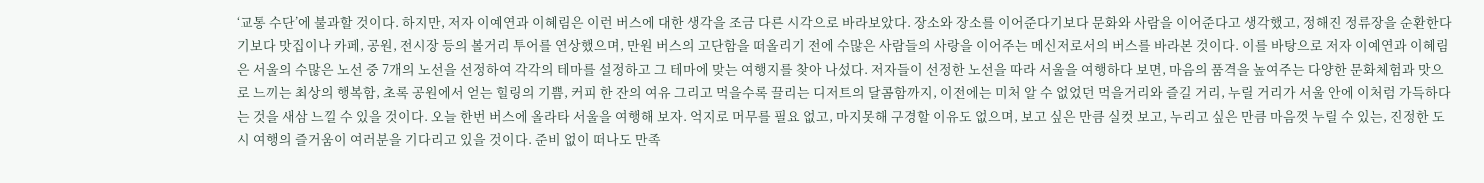‘교통 수단’에 불과할 것이다. 하지만, 저자 이예연과 이혜림은 이런 버스에 대한 생각을 조금 다른 시각으로 바라보았다. 장소와 장소를 이어준다기보다 문화와 사람을 이어준다고 생각했고, 정해진 정류장을 순환한다기보다 맛집이나 카페, 공원, 전시장 등의 볼거리 투어를 연상했으며, 만원 버스의 고단함을 떠올리기 전에 수많은 사람들의 사랑을 이어주는 메신저로서의 버스를 바라본 것이다. 이를 바탕으로 저자 이예연과 이혜림은 서울의 수많은 노선 중 7개의 노선을 선정하여 각각의 테마를 설정하고 그 테마에 맞는 여행지를 찾아 나섰다. 저자들이 선정한 노선을 따라 서울을 여행하다 보면, 마음의 품격을 높여주는 다양한 문화체험과 맛으로 느끼는 최상의 행복함, 초록 공원에서 얻는 힐링의 기쁨, 커피 한 잔의 여유 그리고 먹을수록 끌리는 디저트의 달콤함까지, 이전에는 미처 알 수 없었던 먹을거리와 즐길 거리, 누릴 거리가 서울 안에 이처럼 가득하다는 것을 새삼 느낄 수 있을 것이다. 오늘 한번 버스에 올라타 서울을 여행해 보자. 억지로 머무를 필요 없고, 마지못해 구경할 이유도 없으며, 보고 싶은 만큼 실컷 보고, 누리고 싶은 만큼 마음껏 누릴 수 있는, 진정한 도시 여행의 즐거움이 여러분을 기다리고 있을 것이다. 준비 없이 떠나도 만족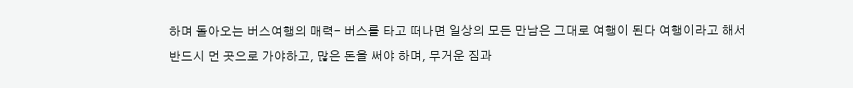하며 돌아오는 버스여행의 매력- 버스를 타고 떠나면 일상의 모든 만남은 그대로 여행이 된다 여행이라고 해서 반드시 먼 곳으로 가야하고, 많은 돈을 써야 하며, 무거운 짐과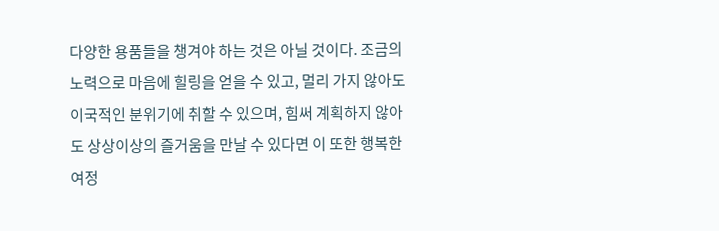다양한 용품들을 챙겨야 하는 것은 아닐 것이다. 조금의 노력으로 마음에 힐링을 얻을 수 있고, 멀리 가지 않아도 이국적인 분위기에 취할 수 있으며, 힘써 계획하지 않아도 상상이상의 즐거움을 만날 수 있다면 이 또한 행복한 여정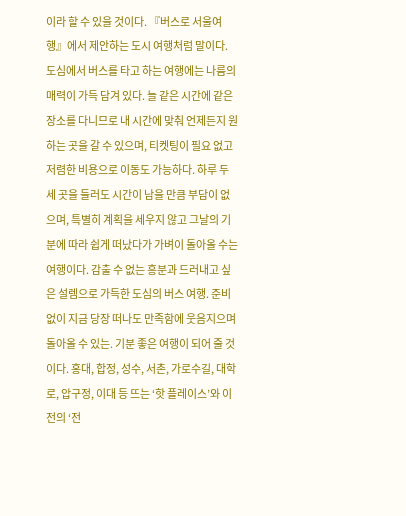이라 할 수 있을 것이다. 『버스로 서울여행』에서 제안하는 도시 여행처럼 말이다. 도심에서 버스를 타고 하는 여행에는 나름의 매력이 가득 담겨 있다. 늘 같은 시간에 같은 장소를 다니므로 내 시간에 맞춰 언제든지 원하는 곳을 갈 수 있으며, 티켓팅이 필요 없고 저렴한 비용으로 이동도 가능하다. 하루 두 세 곳을 들러도 시간이 남을 만큼 부담이 없으며, 특별히 계획을 세우지 않고 그날의 기분에 따라 쉽게 떠났다가 가벼이 돌아올 수는 여행이다. 감출 수 없는 흥분과 드러내고 싶은 설렘으로 가득한 도심의 버스 여행. 준비 없이 지금 당장 떠나도 만족함에 웃음지으며 돌아올 수 있는. 기분 좋은 여행이 되어 줄 것이다. 홍대, 합정, 성수, 서촌, 가로수길, 대학로, 압구정, 이대 등 뜨는 ‘핫 플레이스’와 이전의 ‘전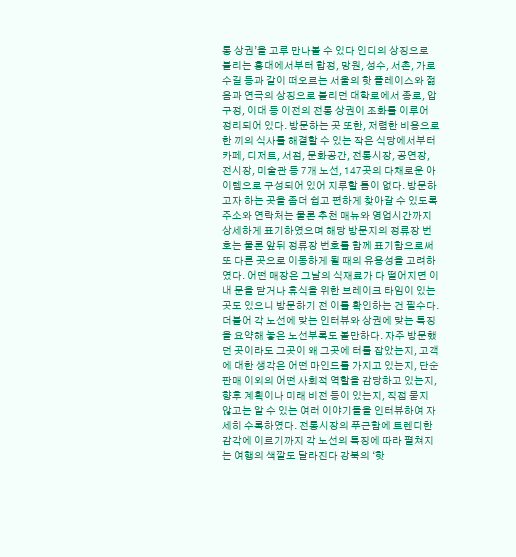통 상권’을 고루 만나볼 수 있다 인디의 상징으로 불리는 홍대에서부터 합정, 망원, 성수, 서촌, 가로수길 등과 같이 떠오르는 서울의 핫 플레이스와 젊음과 연극의 상징으로 불리던 대학로에서 종로, 압구정, 이대 등 이전의 전통 상권이 조화를 이루어 정리되어 있다. 방문하는 곳 또한, 저렴한 비용으로 한 끼의 식사를 해결할 수 있는 작은 식당에서부터 카페, 디저트, 서점, 문화공간, 전통시장, 공연장, 전시장, 미술관 등 7개 노선, 147곳의 다채로운 아이템으로 구성되어 있어 지루할 틈이 없다. 방문하고자 하는 곳을 좀더 쉽고 편하게 찾아갈 수 있도록 주소와 연락처는 물론 추천 매뉴와 영업시간까지 상세하게 표기하였으며 해당 방문지의 정류장 번호는 물론 앞뒤 정류장 번호를 함께 표기함으로써 또 다른 곳으로 이동하게 될 때의 유용성을 고려하였다. 어떤 매장은 그날의 식재료가 다 떨어지면 이내 문을 닫거나 휴식을 위한 브레이크 타임이 있는 곳도 있으니 방문하기 전 이를 확인하는 건 필수다. 더불어 각 노선에 맞는 인터뷰와 상권에 맞는 특징을 요약해 놓은 노선부록도 볼만하다. 자주 방문했던 곳이라도 그곳이 왜 그곳에 터를 잡았는지, 고객에 대한 생각은 어떤 마인드를 가지고 있는지, 단순 판매 이외의 어떤 사회적 역할을 감당하고 있는지, 향후 계획이나 미래 비전 등이 있는지, 직접 묻지 않고는 알 수 있는 여러 이야기들을 인터뷰하여 자세히 수록하였다. 전통시장의 푸근함에 트렌디한 감각에 이르기까지 각 노선의 특징에 따라 펼쳐지는 여행의 색깔도 달라진다 강북의 ‘핫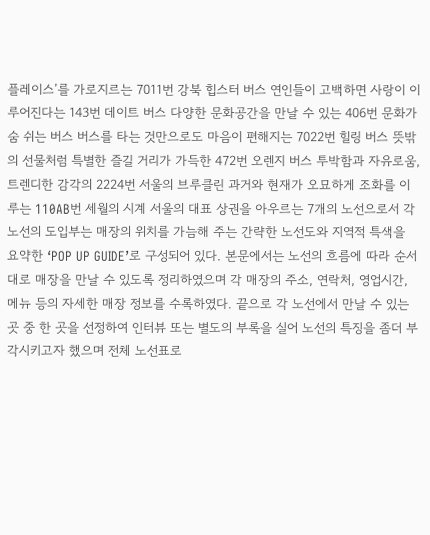플레이스’를 가로지르는 7011번 강북 힙스터 버스 연인들이 고백하면 사랑이 이루어진다는 143번 데이트 버스 다양한 문화공간을 만날 수 있는 406번 문화가 숨 쉬는 버스 버스를 타는 것만으로도 마음이 편해지는 7022번 힐링 버스 뜻밖의 선물처럼 특별한 즐길 거리가 가득한 472번 오렌지 버스 투박함과 자유로움, 트렌디한 감각의 2224번 서울의 브루클린 과거와 현재가 오묘하게 조화를 이루는 110AB번 세월의 시계 서울의 대표 상권을 아우르는 7개의 노선으로서 각 노선의 도입부는 매장의 위치를 가늠해 주는 간략한 노선도와 지역적 특색을 요약한 ‘POP UP GUIDE’로 구성되어 있다. 본문에서는 노선의 흐름에 따라 순서대로 매장을 만날 수 있도록 정리하였으며 각 매장의 주소, 연락처, 영업시간, 메뉴 등의 자세한 매장 정보를 수록하였다. 끝으로 각 노선에서 만날 수 있는 곳 중 한 곳을 선정하여 인터뷰 또는 별도의 부록을 실어 노선의 특징을 좀더 부각시키고자 했으며 전체 노선표로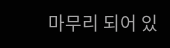마무리 되어 있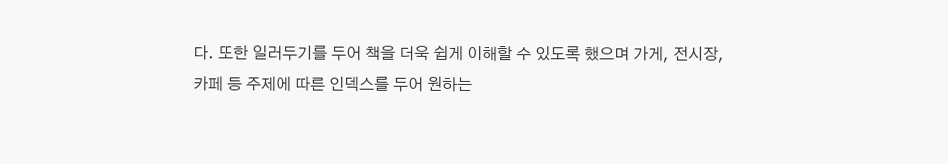다. 또한 일러두기를 두어 책을 더욱 쉽게 이해할 수 있도록 했으며 가게, 전시장, 카페 등 주제에 따른 인덱스를 두어 원하는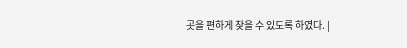곳을 편하게 찾을 수 있도록 하였다. |